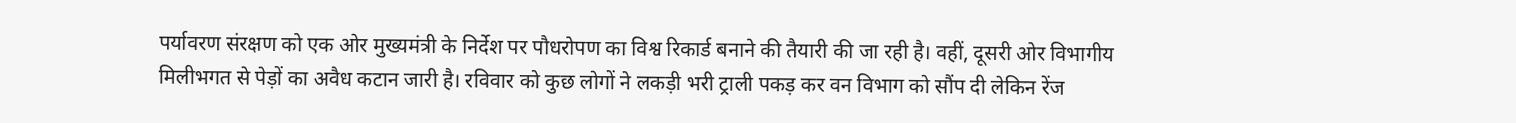पर्यावरण संरक्षण को एक ओर मुख्यमंत्री के निर्देश पर पौधरोपण का विश्व रिकार्ड बनाने की तैयारी की जा रही है। वहीं, दूसरी ओर विभागीय मिलीभगत से पेड़ों का अवैध कटान जारी है। रविवार को कुछ लोगों ने लकड़ी भरी ट्राली पकड़ कर वन विभाग को सौंप दी लेकिन रेंज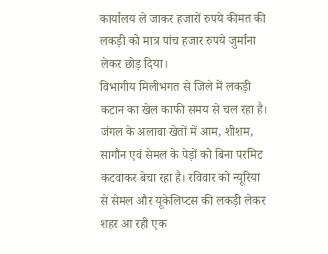कार्यालय ले जाकर हजारों रुपये कीमत की लकड़ी को मात्र पांच हजार रुपये जुर्माना लेकर छोड़ दिया।
विभागीय मिलीभगत से जिले में लकड़ी कटान का खेल काफी समय से चल रहा है। जंगल के अलावा खेतों में आम, शीशम, सागौन एवं सेमल के पेड़ों को बिना परमिट कटवाकर बेचा रहा है। रविवार को न्यूरिया से सेमल और यूकेलिप्टस की लकड़ी लेकर शहर आ रही एक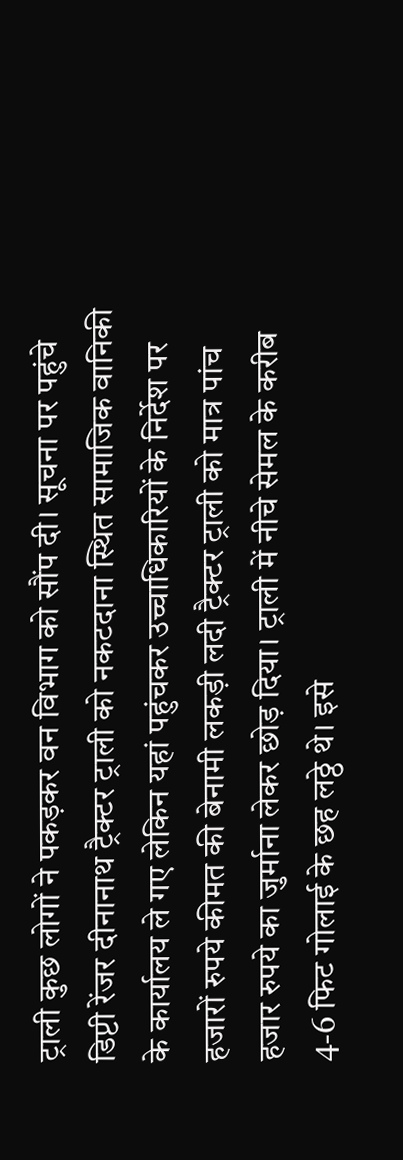ट्राली कुछ लोगों ने पकड़कर वन विभाग को सौंप दी। सूचना पर पहुंचे डिप्टी रेंजर दीनानाथ ट्रैक्टर ट्राली को नकटदाना स्थित सामाजिक वानिकी के कार्यालय ले गए लेकिन यहां पहुंचकर उच्चाधिकारियों के निर्देश पर हजारों रुपये कीमत की बेनामी लकड़ी लदी ट्रैक्टर ट्राली को मात्र पांच हजार रुपये का जुर्माना लेकर छोड़ दिया। ट्राली में नीचे सेमल के करीब 4-6 फिट गोलाई के छह लठ्ठे थे। इसे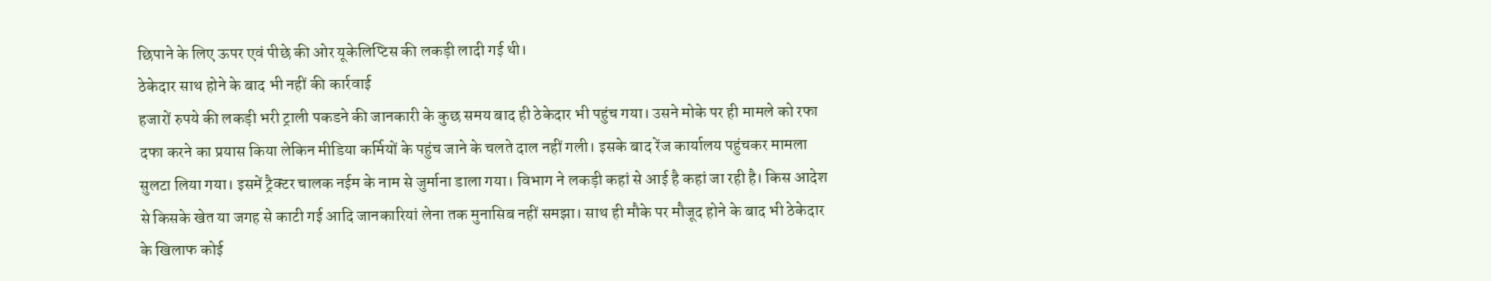छिपाने के लिए ऊपर एवं पीछे की ओर यूकेलिप्टिस की लकड़ी लादी गई थी।
ठेकेदार साथ होने के बाद भी नहीं की कार्रवाई
हजारों रुपये की लकड़ी भरी ट्राली पकडने की जानकारी के कुछ समय बाद ही ठेकेदार भी पहुंच गया। उसने मोके पर ही मामले को रफा दफा करने का प्रयास किया लेकिन मीडिया कर्मियों के पहुंच जाने के चलते दाल नहीं गली। इसके बाद रेंज कार्यालय पहुंचकर मामला सुलटा लिया गया। इसमें ट्रैक्टर चालक नईम के नाम से जुर्माना डाला गया। विभाग ने लकड़ी कहां से आई है कहां जा रही है। किस आदेश से किसके खेत या जगह से काटी गई आदि जानकारियां लेना तक मुनासिब नहीं समझा। साथ ही मौके पर मौजूद होने के बाद भी ठेकेदार के खिलाफ कोई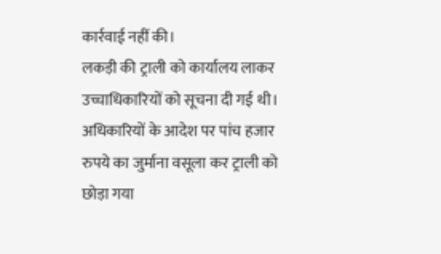कार्रवाई नहीं की।
लकड़ी की ट्राली को कार्यालय लाकर उच्चाधिकारियों को सूचना दी गई थी। अधिकारियों के आदेश पर पांच हजार रुपये का जुर्माना वसूला कर ट्राली को छोड़ा गया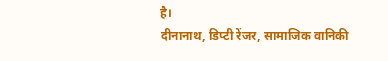है।
दीनानाथ, डिप्टी रेंजर, सामाजिक वानिकी